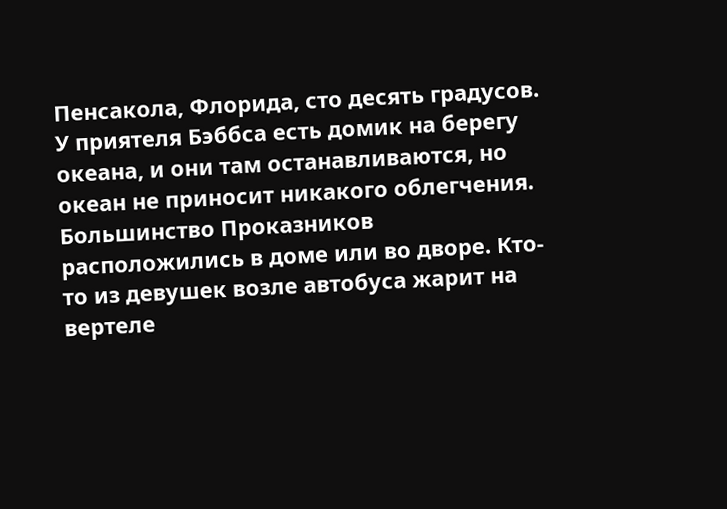Пенсакола, Флорида, сто десять градусов. У приятеля Бэббса есть домик на берегу океана, и они там останавливаются, но океан не приносит никакого облегчения. Большинство Проказников расположились в доме или во дворе. Кто-то из девушек возле автобуса жарит на вертеле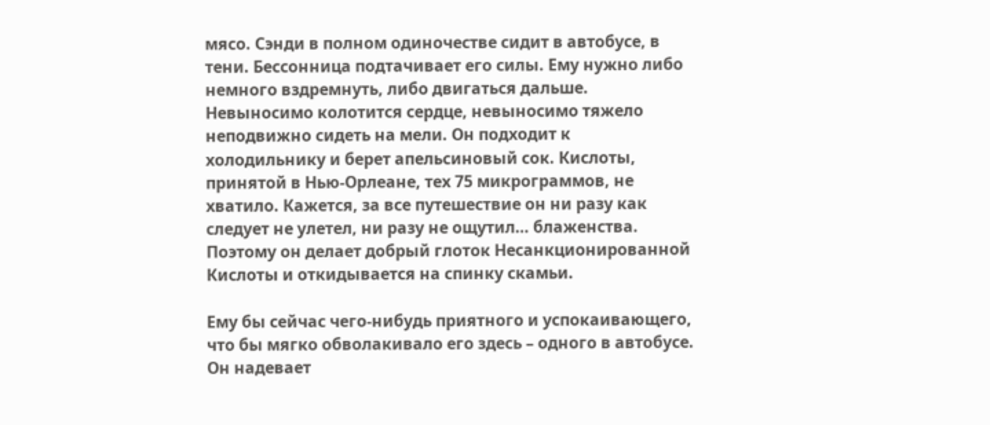мясо. Сэнди в полном одиночестве сидит в автобусе, в тени. Бессонница подтачивает его силы. Ему нужно либо немного вздремнуть, либо двигаться дальше. Невыносимо колотится сердце, невыносимо тяжело неподвижно сидеть на мели. Он подходит к холодильнику и берет апельсиновый сок. Кислоты, принятой в Нью-Орлеане, тех 75 микрограммов, не хватило. Кажется, за все путешествие он ни разу как следует не улетел, ни разу не ощутил… блаженства. Поэтому он делает добрый глоток Несанкционированной Кислоты и откидывается на спинку скамьи.

Ему бы сейчас чего-нибудь приятного и успокаивающего, что бы мягко обволакивало его здесь – одного в автобусе. Он надевает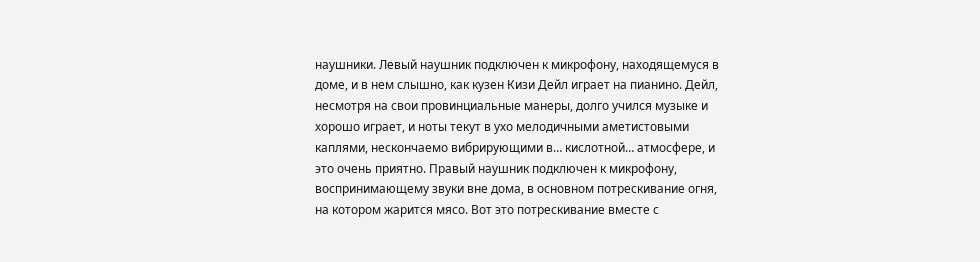наушники. Левый наушник подключен к микрофону, находящемуся в доме, и в нем слышно, как кузен Кизи Дейл играет на пианино. Дейл, несмотря на свои провинциальные манеры, долго учился музыке и хорошо играет, и ноты текут в ухо мелодичными аметистовыми каплями, нескончаемо вибрирующими в… кислотной… атмосфере, и это очень приятно. Правый наушник подключен к микрофону, воспринимающему звуки вне дома, в основном потрескивание огня, на котором жарится мясо. Вот это потрескивание вместе с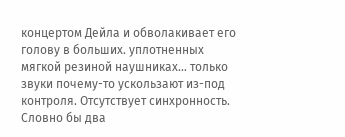концертом Дейла и обволакивает его голову в больших. уплотненных мягкой резиной наушниках… только звуки почему-то ускользают из-под контроля. Отсутствует синхронность. Словно бы два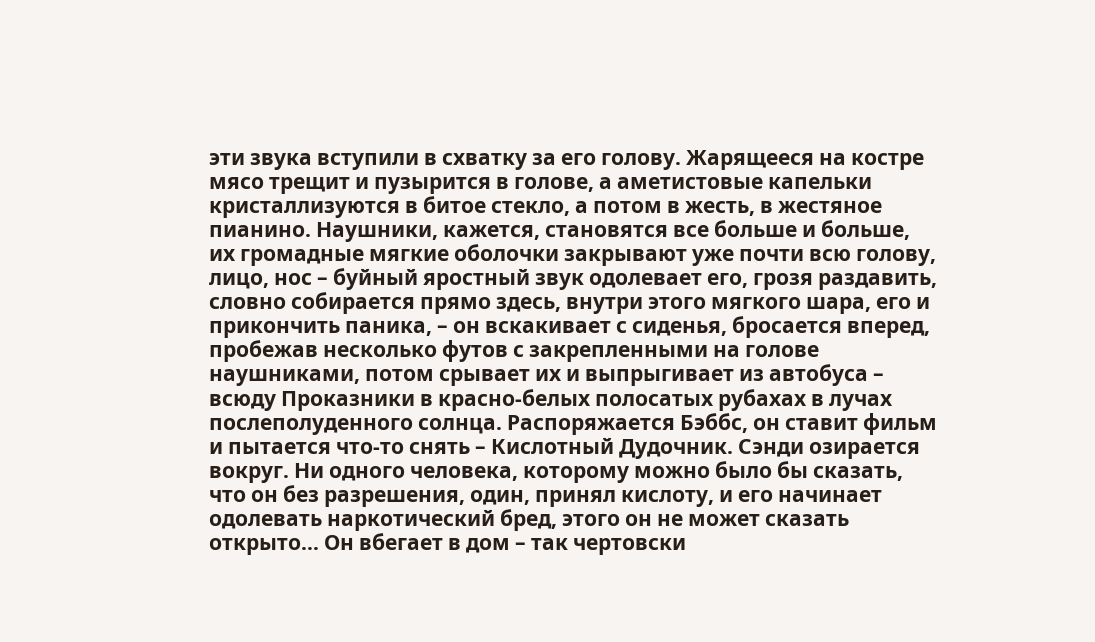эти звука вступили в схватку за его голову. Жарящееся на костре мясо трещит и пузырится в голове, а аметистовые капельки кристаллизуются в битое стекло, а потом в жесть, в жестяное пианино. Наушники, кажется, становятся все больше и больше, их громадные мягкие оболочки закрывают уже почти всю голову, лицо, нос – буйный яростный звук одолевает его, грозя раздавить, словно собирается прямо здесь, внутри этого мягкого шара, его и прикончить паника, – он вскакивает с сиденья, бросается вперед, пробежав несколько футов с закрепленными на голове наушниками, потом срывает их и выпрыгивает из автобуса – всюду Проказники в красно-белых полосатых рубахах в лучах послеполуденного солнца. Распоряжается Бэббс, он ставит фильм и пытается что-то снять – Кислотный Дудочник. Сэнди озирается вокруг. Ни одного человека, которому можно было бы сказать, что он без разрешения, один, принял кислоту, и его начинает одолевать наркотический бред, этого он не может сказать открыто… Он вбегает в дом – так чертовски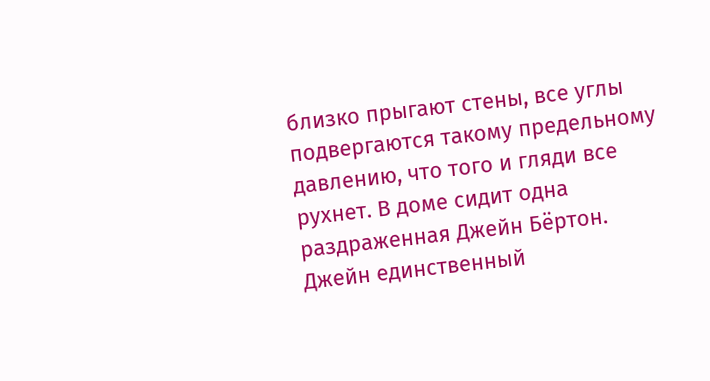близко прыгают стены, все углы подвергаются такому предельному давлению, что того и гляди все рухнет. В доме сидит одна раздраженная Джейн Бёртон. Джейн единственный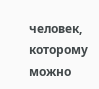человек, которому можно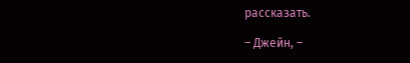рассказать.

– Джейн, –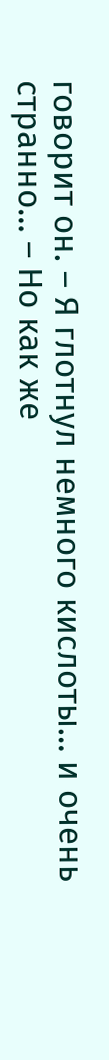говорит он. – Я глотнул немного кислоты… и очень странно… – Но как же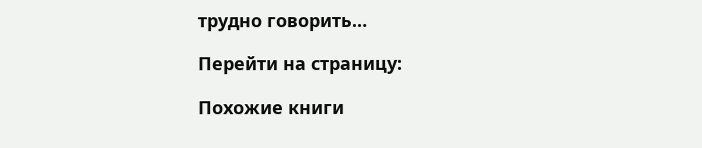трудно говорить…

Перейти на страницу:

Похожие книги